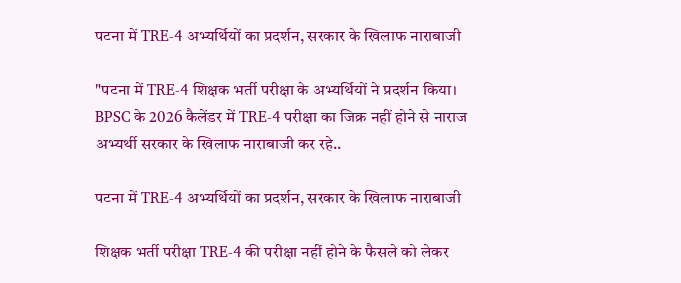पटना में TRE-4 अभ्यर्थियों का प्रदर्शन, सरकार के खिलाफ नाराबाजी

"पटना में TRE-4 शिक्षक भर्ती परीक्षा के अभ्यर्थियों ने प्रदर्शन किया। BPSC के 2026 कैलेंडर में TRE-4 परीक्षा का जिक्र नहीं होने से नाराज अभ्यर्थी सरकार के खिलाफ नाराबाजी कर रहे..

पटना में TRE-4 अभ्यर्थियों का प्रदर्शन, सरकार के खिलाफ नाराबाजी

शिक्षक भर्ती परीक्षा TRE-4 की परीक्षा नहीं होने के फैसले को लेकर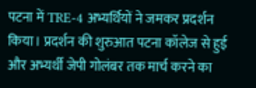पटना में TRE-4 अभ्यर्थियों ने जमकर प्रदर्शन किया। प्रदर्शन की शुरुआत पटना कॉलेज से हुई और अभ्यर्थी जेपी गोलंबर तक मार्च करने का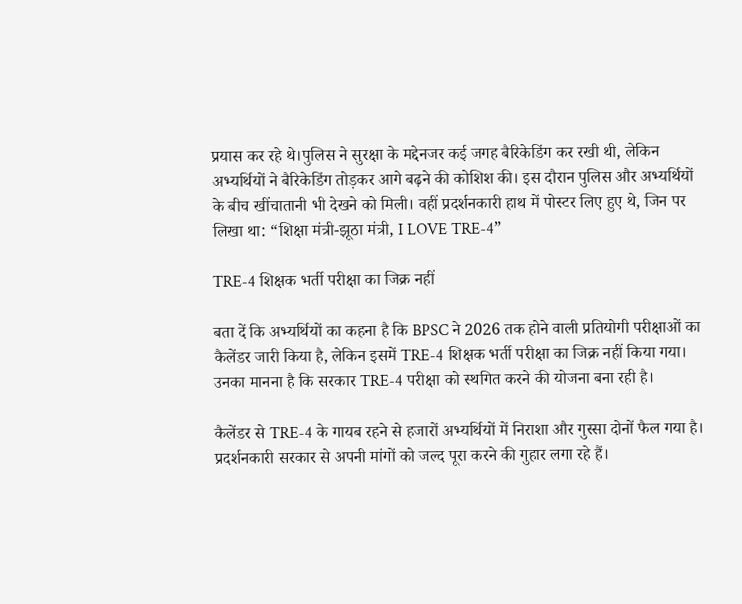प्रयास कर रहे थे।पुलिस ने सुरक्षा के मद्देनजर कई जगह बैरिकेडिंग कर रखी थी, लेकिन अभ्यर्थियों ने बैरिकेडिंग तोड़कर आगे बढ़ने की कोशिश की। इस दौरान पुलिस और अभ्यर्थियों के बीच खींचातानी भी देखने को मिली। वहीं प्रदर्शनकारी हाथ में पोस्टर लिए हुए थे, जिन पर लिखा था: “शिक्षा मंत्री-झूठा मंत्री, I LOVE TRE-4”

TRE-4 शिक्षक भर्ती परीक्षा का जिक्र नहीं

बता दें कि अभ्यर्थियों का कहना है कि BPSC ने 2026 तक होने वाली प्रतियोगी परीक्षाओं का कैलेंडर जारी किया है, लेकिन इसमें TRE-4 शिक्षक भर्ती परीक्षा का जिक्र नहीं किया गया। उनका मानना है कि सरकार TRE-4 परीक्षा को स्थगित करने की योजना बना रही है।

कैलेंडर से TRE-4 के गायब रहने से हजारों अभ्यर्थियों में निराशा और गुस्सा दोनों फैल गया है। प्रदर्शनकारी सरकार से अपनी मांगों को जल्द पूरा करने की गुहार लगा रहे हैं।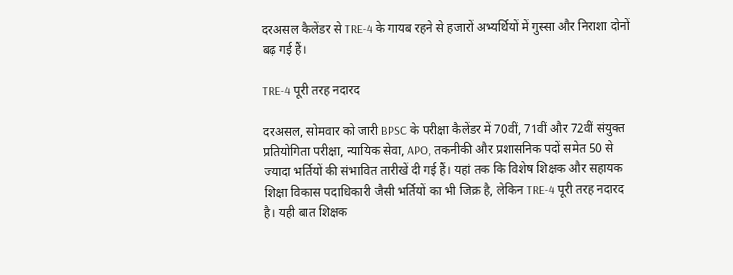दरअसल कैलेंडर से TRE-4 के गायब रहने से हजारों अभ्यर्थियों में गुस्सा और निराशा दोनों बढ़ गई हैं।

TRE-4 पूरी तरह नदारद

दरअसल, सोमवार को जारी BPSC के परीक्षा कैलेंडर में 70वीं, 71वीं और 72वीं संयुक्त प्रतियोगिता परीक्षा, न्यायिक सेवा, APO, तकनीकी और प्रशासनिक पदों समेत 50 से ज्यादा भर्तियों की संभावित तारीखें दी गई हैं। यहां तक कि विशेष शिक्षक और सहायक शिक्षा विकास पदाधिकारी जैसी भर्तियों का भी जिक्र है, लेकिन TRE-4 पूरी तरह नदारद है। यही बात शिक्षक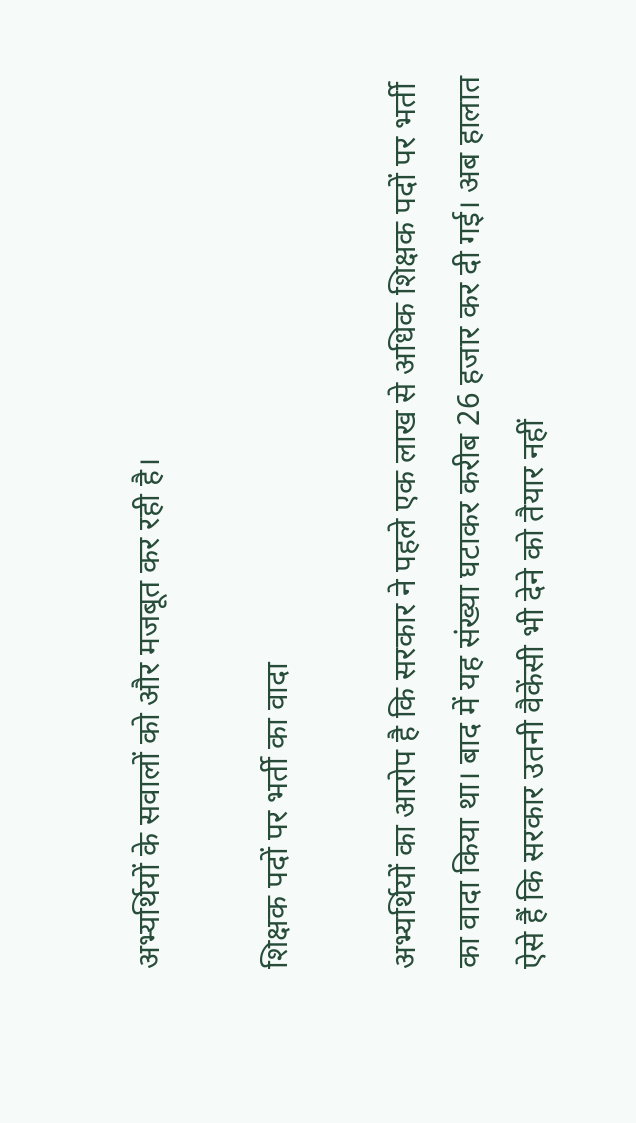अभ्यर्थियों के सवालों को और मजबूत कर रही है।

शिक्षक पदों पर भर्ती का वादा

अभ्यर्थियों का आरोप है कि सरकार ने पहले एक लाख से अधिक शिक्षक पदों पर भर्ती का वादा किया था। बाद में यह संख्या घटाकर करीब 26 हजार कर दी गई। अब हालात ऐसे हैं कि सरकार उतनी वैकेंसी भी देने को तैयार नहीं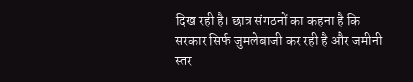दिख रही है। छात्र संगठनों का कहना है कि सरकार सिर्फ जुमलेबाजी कर रही है और जमीनी स्तर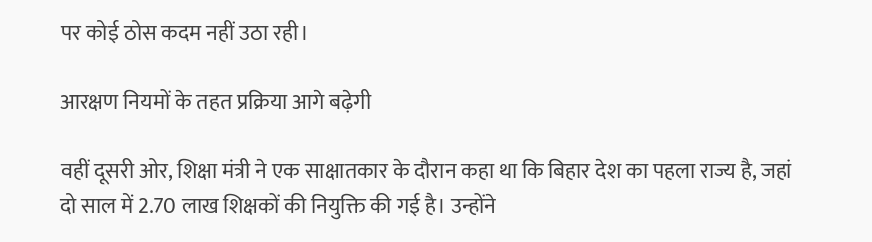पर कोई ठोस कदम नहीं उठा रही।

आरक्षण नियमों के तहत प्रक्रिया आगे बढ़ेगी

वहीं दूसरी ओर, शिक्षा मंत्री ने एक साक्षातकार के दौरान कहा था कि बिहार देश का पहला राज्य है, जहां दो साल में 2.70 लाख शिक्षकों की नियुक्ति की गई है। उन्होंने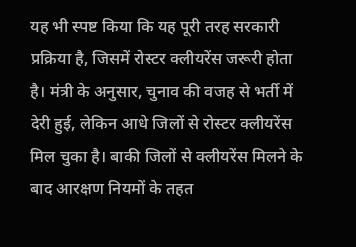यह भी स्पष्ट किया कि यह पूरी तरह सरकारी प्रक्रिया है, जिसमें रोस्टर क्लीयरेंस जरूरी होता है। मंत्री के अनुसार, चुनाव की वजह से भर्ती में देरी हुई, लेकिन आधे जिलों से रोस्टर क्लीयरेंस मिल चुका है। बाकी जिलों से क्लीयरेंस मिलने के बाद आरक्षण नियमों के तहत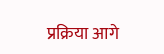प्रक्रिया आगे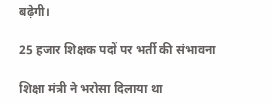बढ़ेगी।

25 हजार शिक्षक पदों पर भर्ती की संभावना

शिक्षा मंत्री ने भरोसा दिलाया था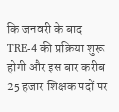कि जनवरी के बाद TRE-4 की प्रक्रिया शुरू होगी और इस बार करीब 25 हजार शिक्षक पदों पर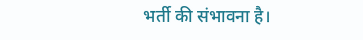भर्ती की संभावना है।